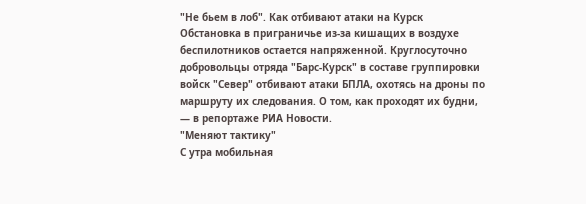"Не бьем в лоб". Как отбивают атаки на Курск
Обстановка в приграничье из-за кишащих в воздухе беспилотников остается напряженной. Круглосуточно добровольцы отряда "Барс-Курск" в составе группировки войск "Север" отбивают атаки БПЛА, охотясь на дроны по маршруту их следования. О том, как проходят их будни, — в репортаже РИА Новости.
"Меняют тактику"
С утра мобильная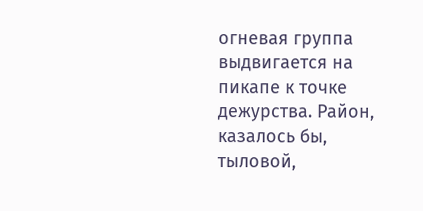огневая группа выдвигается на пикапе к точке дежурства. Район, казалось бы, тыловой,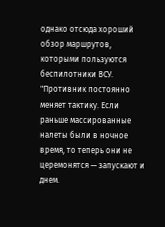однако отсюда хороший обзор маршрутов, которыми пользуются беспилотники ВСУ.
"Противник постоянно меняет тактику. Если раньше массированные налеты были в ночное время, то теперь они не церемонятся — запускают и днем.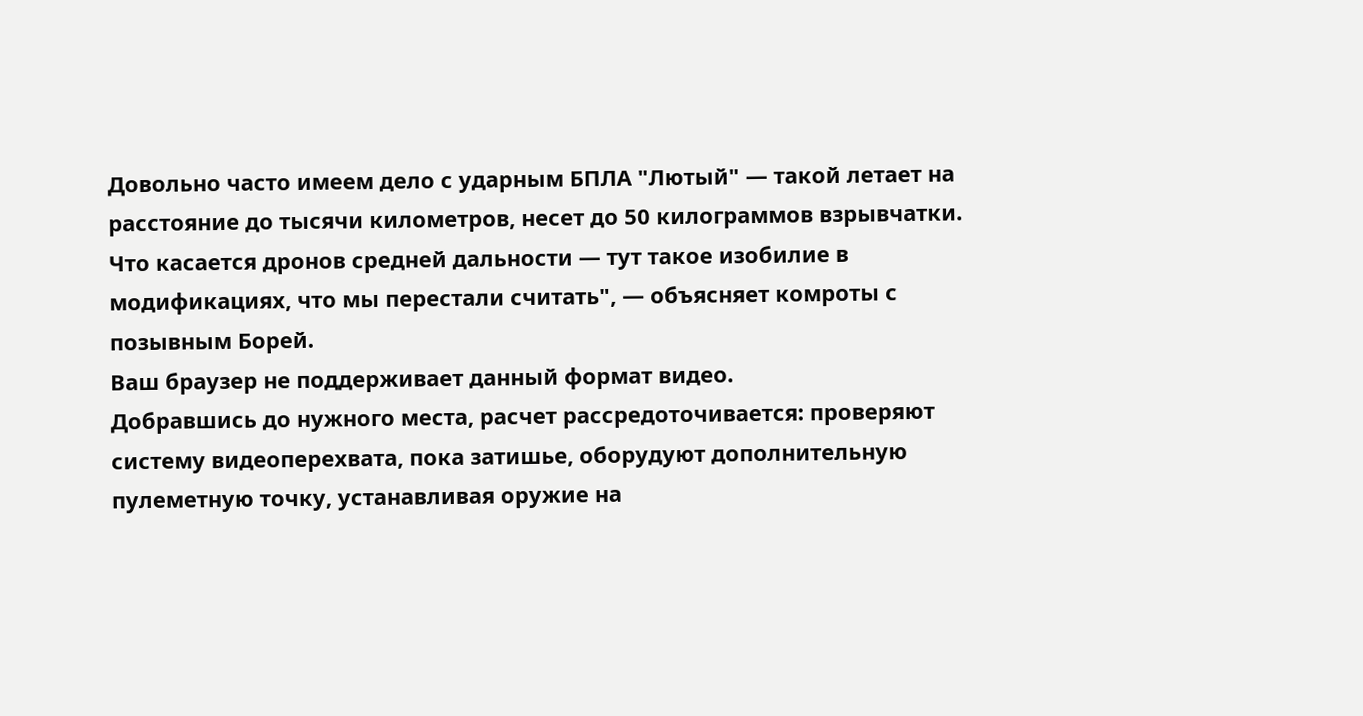Довольно часто имеем дело с ударным БПЛА "Лютый" — такой летает на расстояние до тысячи километров, несет до 50 килограммов взрывчатки. Что касается дронов средней дальности — тут такое изобилие в модификациях, что мы перестали считать", — объясняет комроты с позывным Борей.
Ваш браузер не поддерживает данный формат видео.
Добравшись до нужного места, расчет рассредоточивается: проверяют систему видеоперехвата, пока затишье, оборудуют дополнительную пулеметную точку, устанавливая оружие на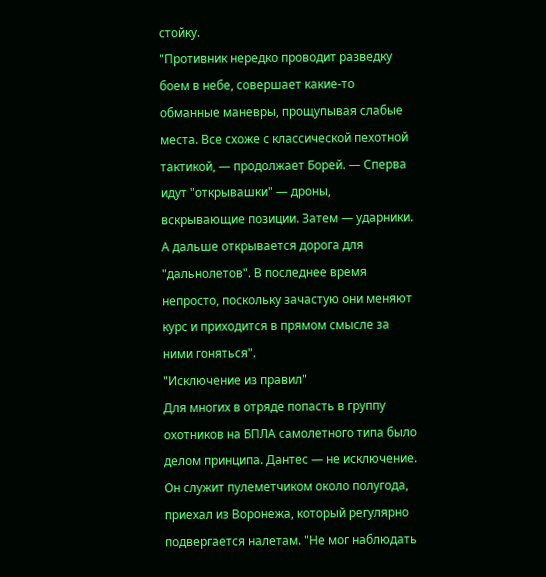стойку.
"Противник нередко проводит разведку боем в небе, совершает какие-то обманные маневры, прощупывая слабые места. Все схоже с классической пехотной тактикой, — продолжает Борей. — Сперва идут "открывашки" — дроны, вскрывающие позиции. Затем — ударники. А дальше открывается дорога для "дальнолетов". В последнее время непросто, поскольку зачастую они меняют курс и приходится в прямом смысле за ними гоняться".
"Исключение из правил"
Для многих в отряде попасть в группу охотников на БПЛА самолетного типа было делом принципа. Дантес — не исключение. Он служит пулеметчиком около полугода, приехал из Воронежа, который регулярно подвергается налетам. "Не мог наблюдать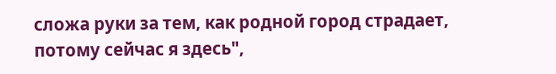сложа руки за тем, как родной город страдает, потому сейчас я здесь",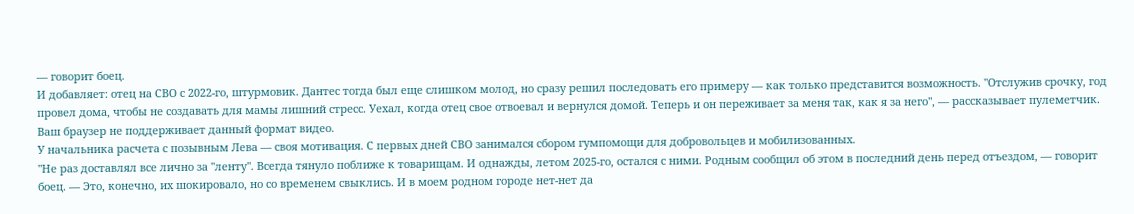— говорит боец.
И добавляет: отец на СВО с 2022-го, штурмовик. Дантес тогда был еще слишком молод, но сразу решил последовать его примеру — как только представится возможность. "Отслужив срочку, год провел дома, чтобы не создавать для мамы лишний стресс. Уехал, когда отец свое отвоевал и вернулся домой. Теперь и он переживает за меня так, как я за него", — рассказывает пулеметчик.
Ваш браузер не поддерживает данный формат видео.
У начальника расчета с позывным Лева — своя мотивация. С первых дней СВО занимался сбором гумпомощи для добровольцев и мобилизованных.
"Не раз доставлял все лично за "ленту". Всегда тянуло поближе к товарищам. И однажды, летом 2025-го, остался с ними. Родным сообщил об этом в последний день перед отъездом, — говорит боец. — Это, конечно, их шокировало, но со временем свыклись. И в моем родном городе нет-нет да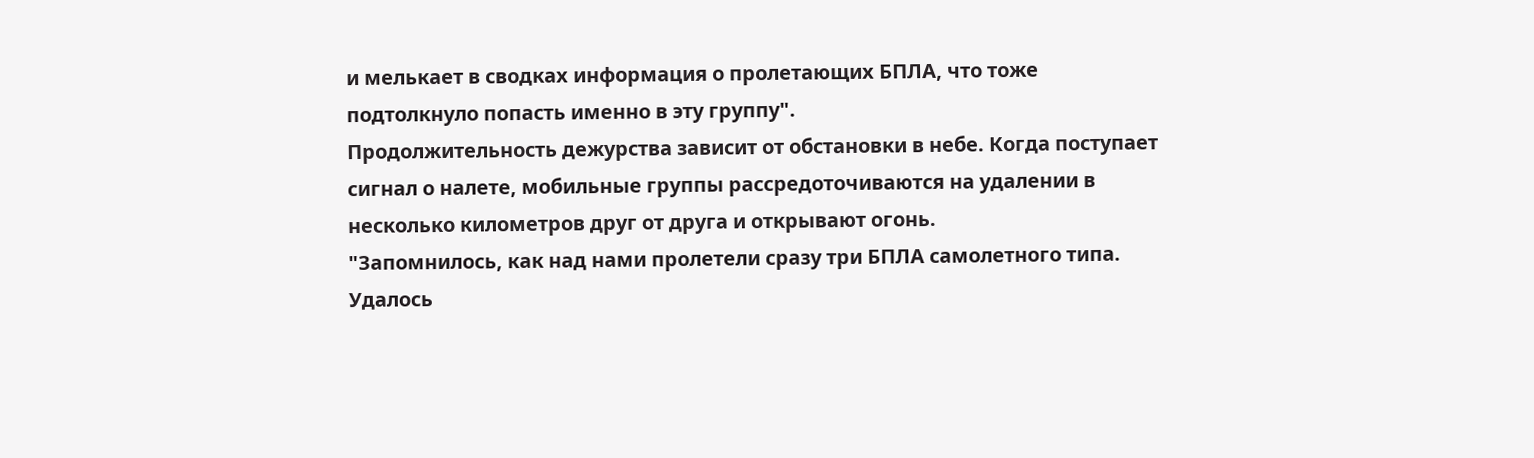и мелькает в сводках информация о пролетающих БПЛА, что тоже подтолкнуло попасть именно в эту группу".
Продолжительность дежурства зависит от обстановки в небе. Когда поступает сигнал о налете, мобильные группы рассредоточиваются на удалении в несколько километров друг от друга и открывают огонь.
"Запомнилось, как над нами пролетели сразу три БПЛА самолетного типа. Удалось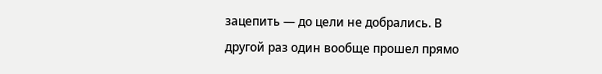зацепить — до цели не добрались. В другой раз один вообще прошел прямо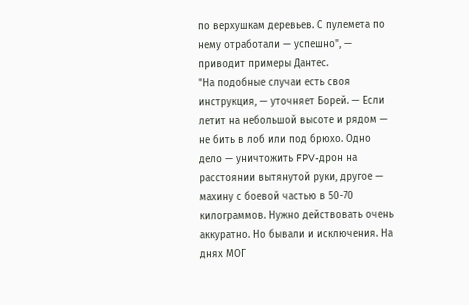по верхушкам деревьев. С пулемета по нему отработали — успешно", — приводит примеры Дантес.
"На подобные случаи есть своя инструкция, — уточняет Борей. — Если летит на небольшой высоте и рядом — не бить в лоб или под брюхо. Одно дело — уничтожить FPV-дрон на расстоянии вытянутой руки, другое — махину с боевой частью в 50-70 килограммов. Нужно действовать очень аккуратно. Но бывали и исключения. На днях МОГ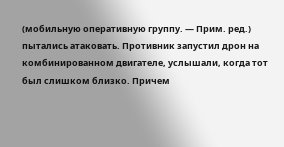(мобильную оперативную группу. — Прим. ред.) пытались атаковать. Противник запустил дрон на комбинированном двигателе, услышали, когда тот был слишком близко. Причем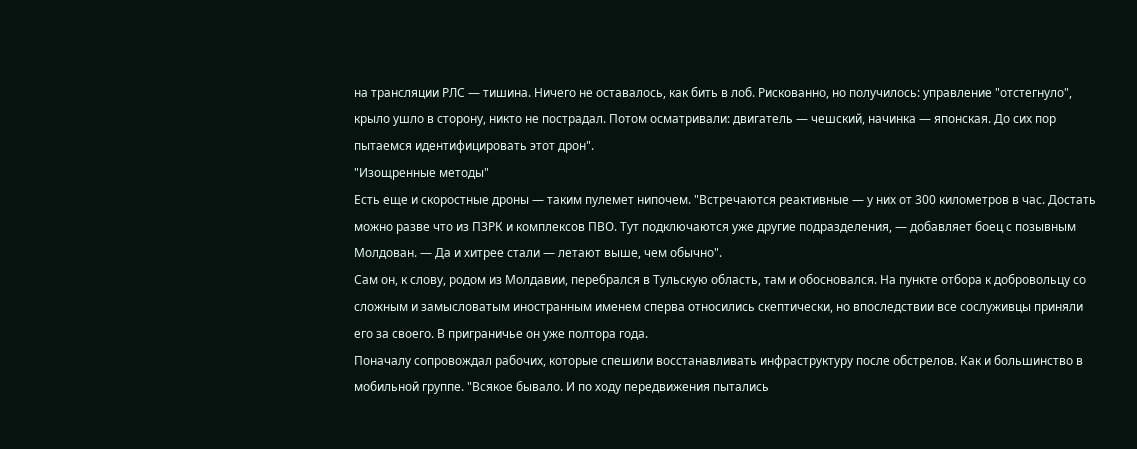на трансляции РЛС — тишина. Ничего не оставалось, как бить в лоб. Рискованно, но получилось: управление "отстегнуло", крыло ушло в сторону, никто не пострадал. Потом осматривали: двигатель — чешский, начинка — японская. До сих пор пытаемся идентифицировать этот дрон".
"Изощренные методы"
Есть еще и скоростные дроны — таким пулемет нипочем. "Встречаются реактивные — у них от 300 километров в час. Достать можно разве что из ПЗРК и комплексов ПВО. Тут подключаются уже другие подразделения, — добавляет боец с позывным Молдован. — Да и хитрее стали — летают выше, чем обычно".
Сам он, к слову, родом из Молдавии, перебрался в Тульскую область, там и обосновался. На пункте отбора к добровольцу со сложным и замысловатым иностранным именем сперва относились скептически, но впоследствии все сослуживцы приняли его за своего. В приграничье он уже полтора года.
Поначалу сопровождал рабочих, которые спешили восстанавливать инфраструктуру после обстрелов. Как и большинство в мобильной группе. "Всякое бывало. И по ходу передвижения пытались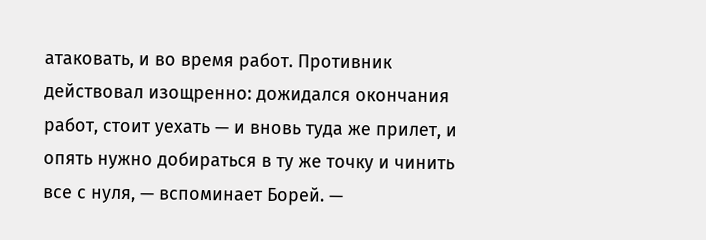атаковать, и во время работ. Противник действовал изощренно: дожидался окончания работ, стоит уехать — и вновь туда же прилет, и опять нужно добираться в ту же точку и чинить все с нуля, — вспоминает Борей. —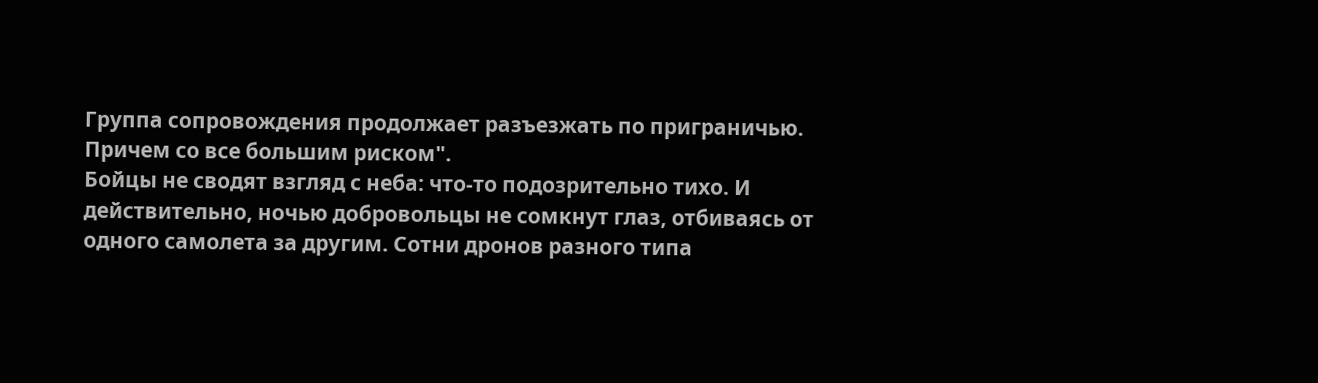Группа сопровождения продолжает разъезжать по приграничью. Причем со все большим риском".
Бойцы не сводят взгляд с неба: что-то подозрительно тихо. И действительно, ночью добровольцы не сомкнут глаз, отбиваясь от одного самолета за другим. Сотни дронов разного типа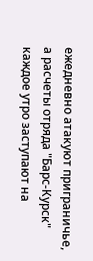ежедневно атакуют приграничье, а расчеты отряда "Барс-Курск" каждое утро заступают на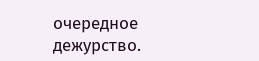очередное дежурство.